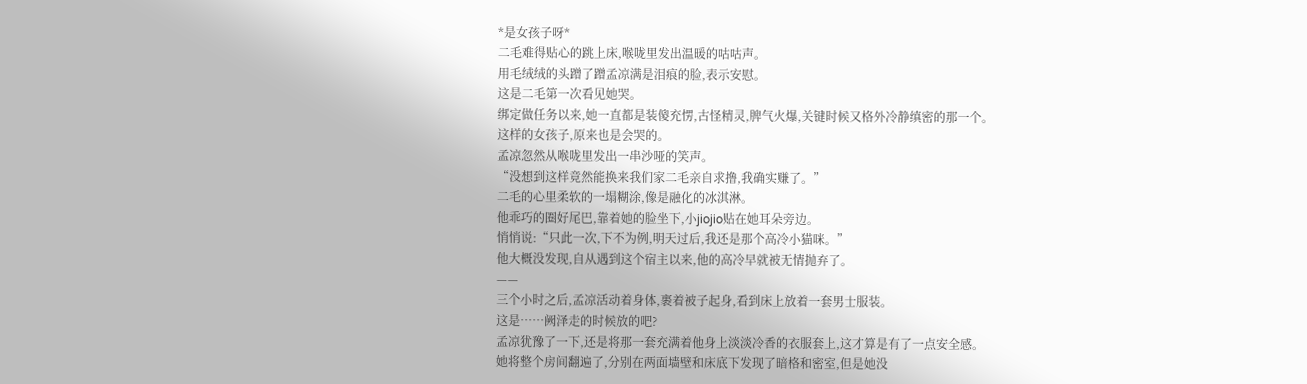*是女孩子呀*
二毛难得贴心的跳上床,喉咙里发出温暖的咕咕声。
用毛绒绒的头蹭了蹭孟凉满是泪痕的脸,表示安慰。
这是二毛第一次看见她哭。
绑定做任务以来,她一直都是装傻充愣,古怪精灵,脾气火爆,关键时候又格外冷静缜密的那一个。
这样的女孩子,原来也是会哭的。
孟凉忽然从喉咙里发出一串沙哑的笑声。
“没想到这样竟然能换来我们家二毛亲自求撸,我确实赚了。”
二毛的心里柔软的一塌糊涂,像是融化的冰淇淋。
他乖巧的圈好尾巴,靠着她的脸坐下,小jiojio贴在她耳朵旁边。
悄悄说:“只此一次,下不为例,明天过后,我还是那个高冷小猫咪。”
他大概没发现,自从遇到这个宿主以来,他的高冷早就被无情抛弃了。
——
三个小时之后,孟凉活动着身体,裹着被子起身,看到床上放着一套男士服装。
这是……阙泽走的时候放的吧?
孟凉犹豫了一下,还是将那一套充满着他身上淡淡冷香的衣服套上,这才算是有了一点安全感。
她将整个房间翻遍了,分别在两面墙壁和床底下发现了暗格和密室,但是她没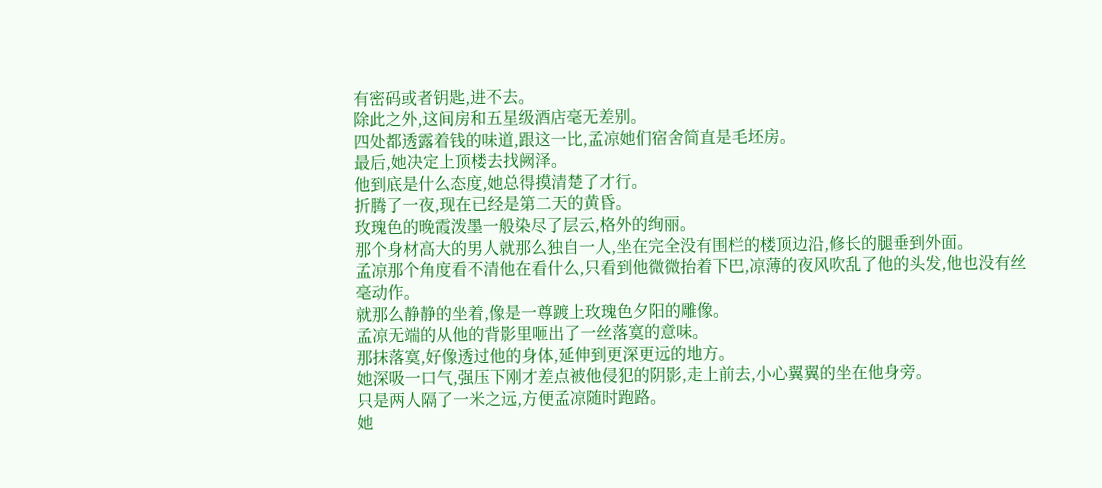有密码或者钥匙,进不去。
除此之外,这间房和五星级酒店毫无差别。
四处都透露着钱的味道,跟这一比,孟凉她们宿舍简直是毛坯房。
最后,她决定上顶楼去找阙泽。
他到底是什么态度,她总得摸清楚了才行。
折腾了一夜,现在已经是第二天的黄昏。
玫瑰色的晚霞泼墨一般染尽了层云,格外的绚丽。
那个身材高大的男人就那么独自一人,坐在完全没有围栏的楼顶边沿,修长的腿垂到外面。
孟凉那个角度看不清他在看什么,只看到他微微抬着下巴,凉薄的夜风吹乱了他的头发,他也没有丝毫动作。
就那么静静的坐着,像是一尊踱上玫瑰色夕阳的雕像。
孟凉无端的从他的背影里咂出了一丝落寞的意味。
那抹落寞,好像透过他的身体,延伸到更深更远的地方。
她深吸一口气,强压下刚才差点被他侵犯的阴影,走上前去,小心翼翼的坐在他身旁。
只是两人隔了一米之远,方便孟凉随时跑路。
她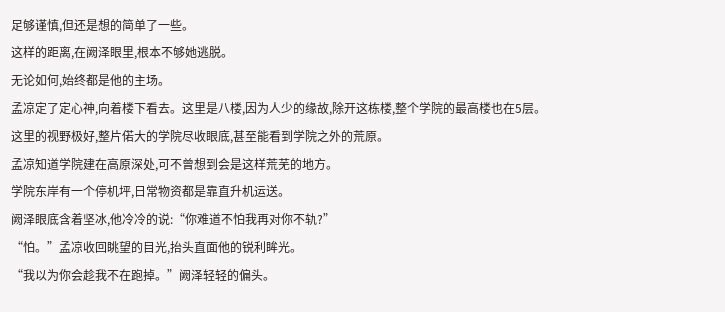足够谨慎,但还是想的简单了一些。
这样的距离,在阙泽眼里,根本不够她逃脱。
无论如何,始终都是他的主场。
孟凉定了定心神,向着楼下看去。这里是八楼,因为人少的缘故,除开这栋楼,整个学院的最高楼也在5层。
这里的视野极好,整片偌大的学院尽收眼底,甚至能看到学院之外的荒原。
孟凉知道学院建在高原深处,可不曾想到会是这样荒芜的地方。
学院东岸有一个停机坪,日常物资都是靠直升机运送。
阙泽眼底含着坚冰,他冷冷的说:“你难道不怕我再对你不轨?”
“怕。”孟凉收回眺望的目光,抬头直面他的锐利眸光。
“我以为你会趁我不在跑掉。”阙泽轻轻的偏头。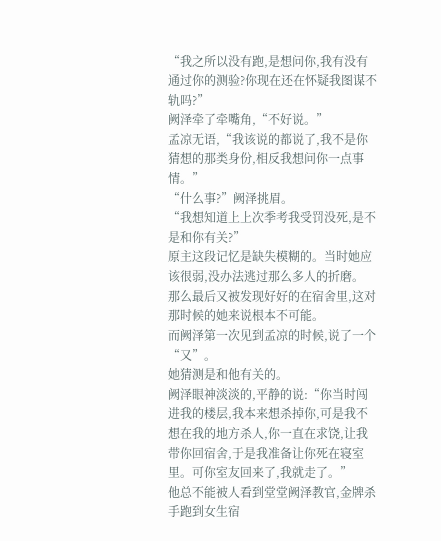“我之所以没有跑,是想问你,我有没有通过你的测验?你现在还在怀疑我图谋不轨吗?”
阙泽牵了牵嘴角,“不好说。”
孟凉无语,“我该说的都说了,我不是你猜想的那类身份,相反我想问你一点事情。”
“什么事?”阙泽挑眉。
“我想知道上上次季考我受罚没死,是不是和你有关?”
原主这段记忆是缺失模糊的。当时她应该很弱,没办法逃过那么多人的折磨。
那么最后又被发现好好的在宿舍里,这对那时候的她来说根本不可能。
而阙泽第一次见到孟凉的时候,说了一个“又”。
她猜测是和他有关的。
阙泽眼神淡淡的,平静的说:“你当时闯进我的楼层,我本来想杀掉你,可是我不想在我的地方杀人,你一直在求饶,让我带你回宿舍,于是我准备让你死在寝室里。可你室友回来了,我就走了。”
他总不能被人看到堂堂阙泽教官,金牌杀手跑到女生宿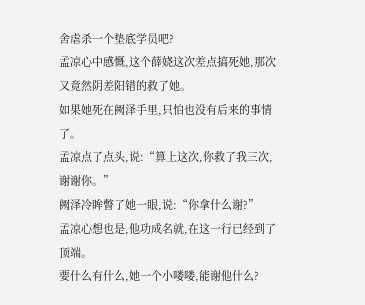舍虐杀一个垫底学员吧?
孟凉心中感慨,这个薛娆这次差点搞死她,那次又竟然阴差阳错的救了她。
如果她死在阙泽手里,只怕也没有后来的事情了。
孟凉点了点头,说:“算上这次,你救了我三次,谢谢你。”
阙泽冷眸瞥了她一眼,说:“你拿什么谢?”
孟凉心想也是,他功成名就,在这一行已经到了顶端。
要什么有什么,她一个小喽喽,能谢他什么?